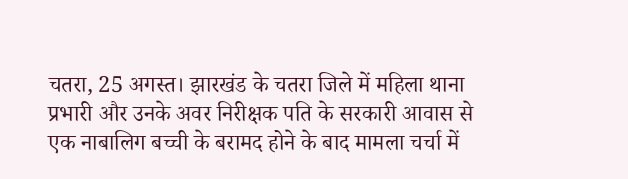चतरा, 25 अगस्त। झारखंड के चतरा जिले में महिला थाना प्रभारी और उनके अवर निरीक्षक पति के सरकारी आवास से एक नाबालिग बच्ची के बरामद होने के बाद मामला चर्चा में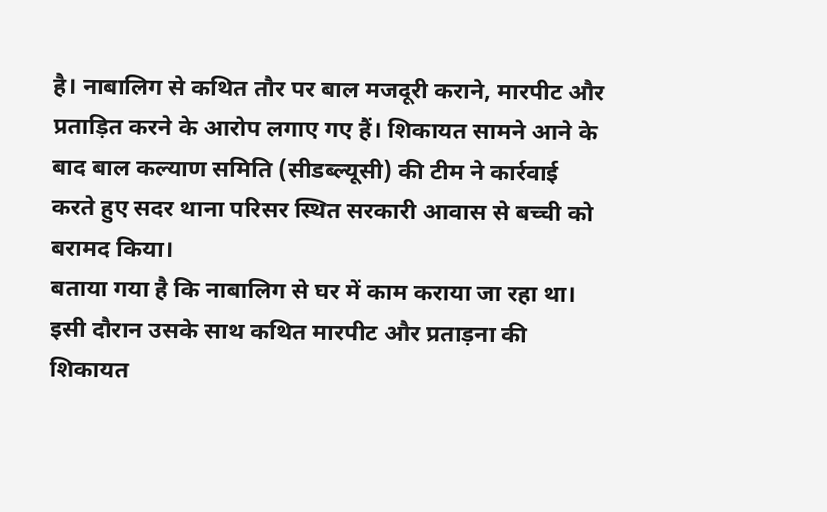है। नाबालिग से कथित तौर पर बाल मजदूरी कराने, मारपीट और प्रताड़ित करने के आरोप लगाए गए हैं। शिकायत सामने आने के बाद बाल कल्याण समिति (सीडब्ल्यूसी) की टीम ने कार्रवाई करते हुए सदर थाना परिसर स्थित सरकारी आवास से बच्ची को बरामद किया।
बताया गया है कि नाबालिग से घर में काम कराया जा रहा था। इसी दौरान उसके साथ कथित मारपीट और प्रताड़ना की शिकायत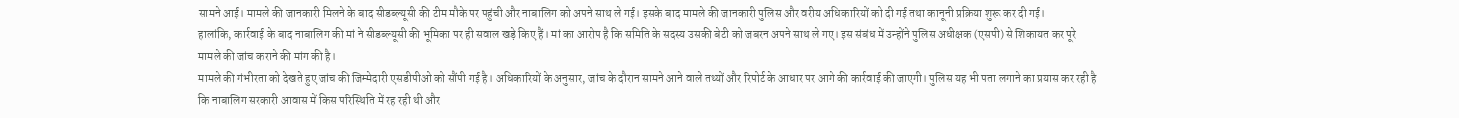सामने आई। मामले की जानकारी मिलने के बाद सीडब्ल्यूसी की टीम मौके पर पहुंची और नाबालिग को अपने साथ ले गई। इसके बाद मामले की जानकारी पुलिस और वरीय अधिकारियों को दी गई तथा कानूनी प्रक्रिया शुरू कर दी गई।
हालांकि, कार्रवाई के बाद नाबालिग की मां ने सीडब्ल्यूसी की भूमिका पर ही सवाल खड़े किए हैं। मां का आरोप है कि समिति के सदस्य उसकी बेटी को जबरन अपने साथ ले गए। इस संबंध में उन्होंने पुलिस अधीक्षक (एसपी) से शिकायत कर पूरे मामले की जांच कराने की मांग की है।
मामले की गंभीरता को देखते हुए जांच की जिम्मेदारी एसडीपीओ को सौंपी गई है। अधिकारियों के अनुसार, जांच के दौरान सामने आने वाले तथ्यों और रिपोर्ट के आधार पर आगे की कार्रवाई की जाएगी। पुलिस यह भी पता लगाने का प्रयास कर रही है कि नाबालिग सरकारी आवास में किस परिस्थिति में रह रही थी और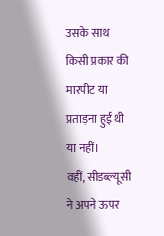उसके साथ किसी प्रकार की मारपीट या प्रताड़ना हुई थी या नहीं।
वहीं, सीडब्ल्यूसी ने अपने ऊपर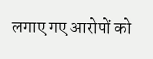लगाए गए आरोपों को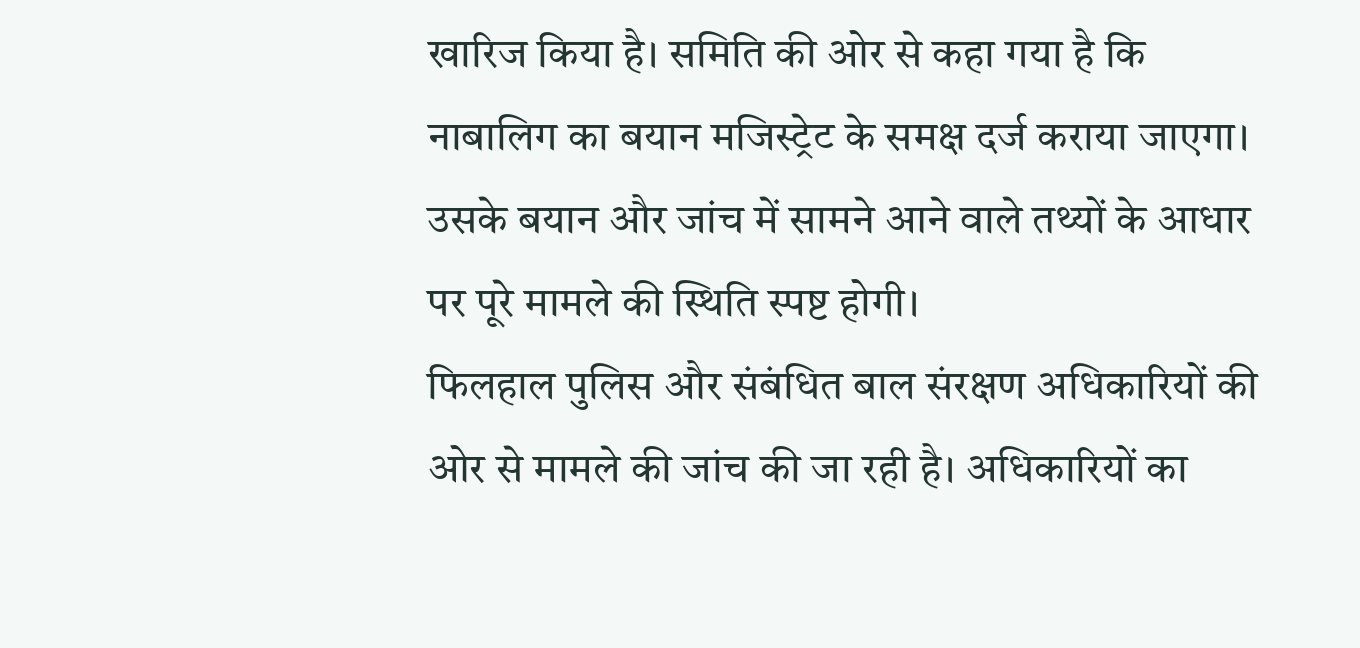खारिज किया है। समिति की ओर से कहा गया है कि नाबालिग का बयान मजिस्ट्रेट के समक्ष दर्ज कराया जाएगा। उसके बयान और जांच में सामने आने वाले तथ्यों के आधार पर पूरे मामले की स्थिति स्पष्ट होगी।
फिलहाल पुलिस और संबंधित बाल संरक्षण अधिकारियों की ओर से मामले की जांच की जा रही है। अधिकारियों का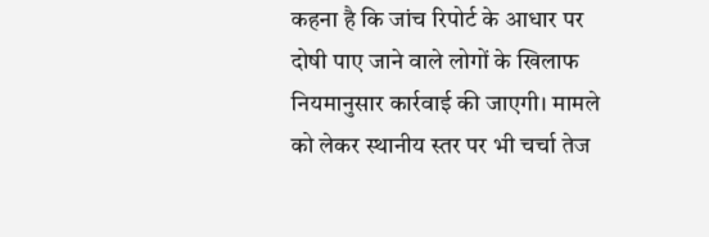कहना है कि जांच रिपोर्ट के आधार पर दोषी पाए जाने वाले लोगों के खिलाफ नियमानुसार कार्रवाई की जाएगी। मामले को लेकर स्थानीय स्तर पर भी चर्चा तेज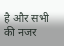है और सभी की नजर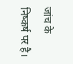जांच के निष्कर्ष पर है।